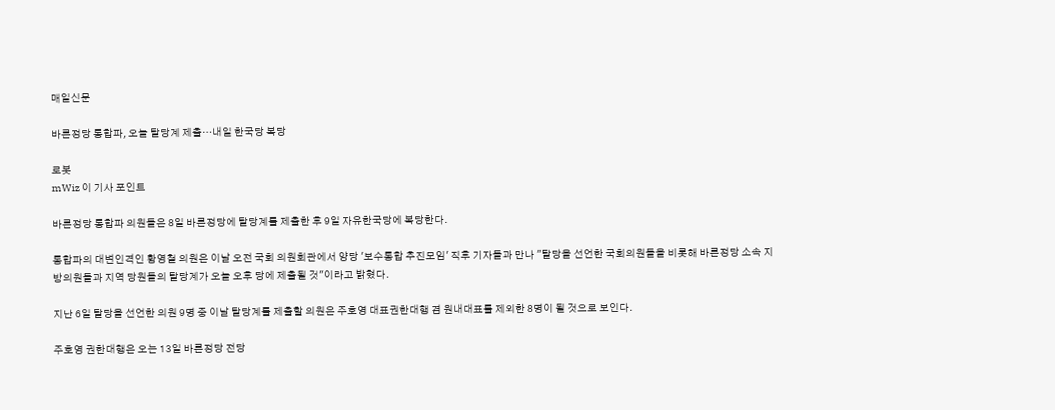매일신문

바른정당 통합파, 오늘 탈당계 제출…내일 한국당 복당

로봇
mWiz 이 기사 포인트

바른정당 통합파 의원들은 8일 바른정당에 탈당계를 제출한 후 9일 자유한국당에 복당한다.

통합파의 대변인격인 황영철 의원은 이날 오전 국회 의원회관에서 양당 '보수통합 추진모임' 직후 기자들과 만나 "탈당을 선언한 국회의원들을 비롯해 바른정당 소속 지방의원들과 지역 당원들의 탈당계가 오늘 오후 당에 제출될 것"이라고 밝혔다.

지난 6일 탈당을 선언한 의원 9명 중 이날 탈당계를 제출할 의원은 주호영 대표권한대행 겸 원내대표를 제외한 8명이 될 것으로 보인다.

주호영 권한대행은 오는 13일 바른정당 전당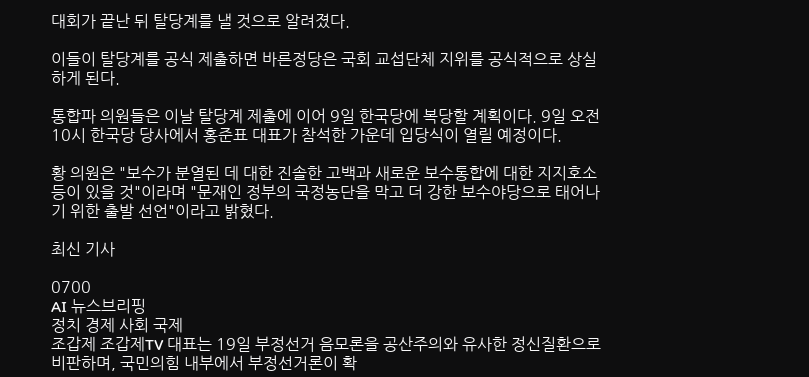대회가 끝난 뒤 탈당계를 낼 것으로 알려졌다.

이들이 탈당계를 공식 제출하면 바른정당은 국회 교섭단체 지위를 공식적으로 상실하게 된다.

통합파 의원들은 이날 탈당계 제출에 이어 9일 한국당에 복당할 계획이다. 9일 오전 10시 한국당 당사에서 홍준표 대표가 참석한 가운데 입당식이 열릴 예정이다.

황 의원은 "보수가 분열된 데 대한 진솔한 고백과 새로운 보수통합에 대한 지지호소 등이 있을 것"이라며 "문재인 정부의 국정농단을 막고 더 강한 보수야당으로 태어나기 위한 출발 선언"이라고 밝혔다.

최신 기사

0700
AI 뉴스브리핑
정치 경제 사회 국제
조갑제 조갑제TV 대표는 19일 부정선거 음모론을 공산주의와 유사한 정신질환으로 비판하며, 국민의힘 내부에서 부정선거론이 확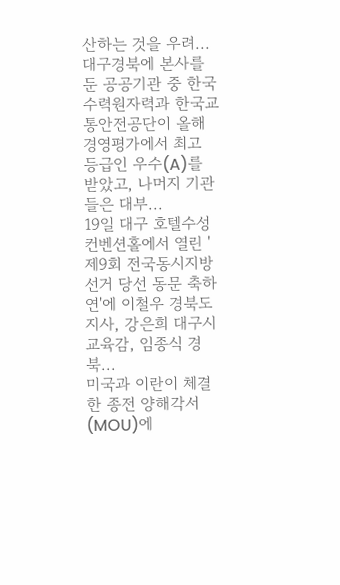산하는 것을 우려...
대구경북에 본사를 둔 공공기관 중 한국수력원자력과 한국교통안전공단이 올해 경영평가에서 최고 등급인 우수(A)를 받았고, 나머지 기관들은 대부...
19일 대구 호텔수성 컨벤션홀에서 열린 '제9회 전국동시지방선거 당선 동문 축하연'에 이철우 경북도지사, 강은희 대구시 교육감, 임종식 경북...
미국과 이란이 체결한 종전 양해각서(MOU)에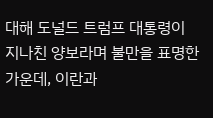대해 도널드 트럼프 대통령이 지나친 양보라며 불만을 표명한 가운데, 이란과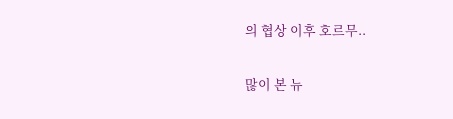의 협상 이후 호르무..

많이 본 뉴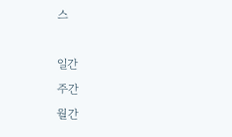스

일간
주간
월간